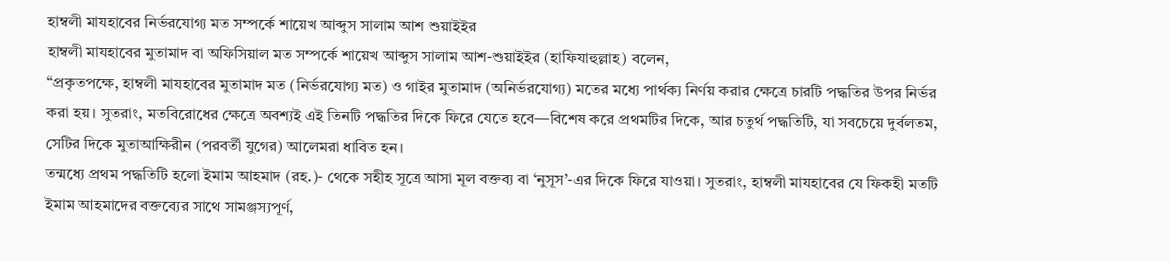হাম্বলী মাযহাবের নির্ভরযোগ্য মত সম্পর্কে শায়েখ আব্দুস সালাম আশ শুয়াইইর
হাম্বলী মাযহাবের মুতামাদ বা অফিসিয়াল মত সম্পর্কে শায়েখ আব্দুস সালাম আশ-শুয়াইইর (হাফিযাহুল্লাহ) বলেন,
“প্রকৃতপক্ষে, হাম্বলী মাযহাবের মুতামাদ মত (নির্ভরযোগ্য মত) ও গাইর মুতামাদ (অনির্ভরযোগ্য) মতের মধ্যে পার্থক্য নির্ণয় করার ক্ষেত্রে চারটি পদ্ধতির উপর নির্ভর করা হয়। সুতরাং, মতবিরোধের ক্ষেত্রে অবশ্যই এই তিনটি পদ্ধতির দিকে ফিরে যেতে হবে—বিশেষ করে প্রথমটির দিকে, আর চতুর্থ পদ্ধতিটি, যা সবচেয়ে দুর্বলতম, সেটির দিকে মুতাআক্ষিরীন (পরবর্তী যুগের) আলেমরা ধাবিত হন।
তন্মধ্যে প্রথম পদ্ধতিটি হলো ইমাম আহমাদ (রহ.)- থেকে সহীহ সূত্রে আসা মূল বক্তব্য বা ‘নুসূস’-এর দিকে ফিরে যাওয়া। সুতরাং, হাম্বলী মাযহাবের যে ফিকহী মতটি ইমাম আহমাদের বক্তব্যের সাথে সামঞ্জস্যপূর্ণ,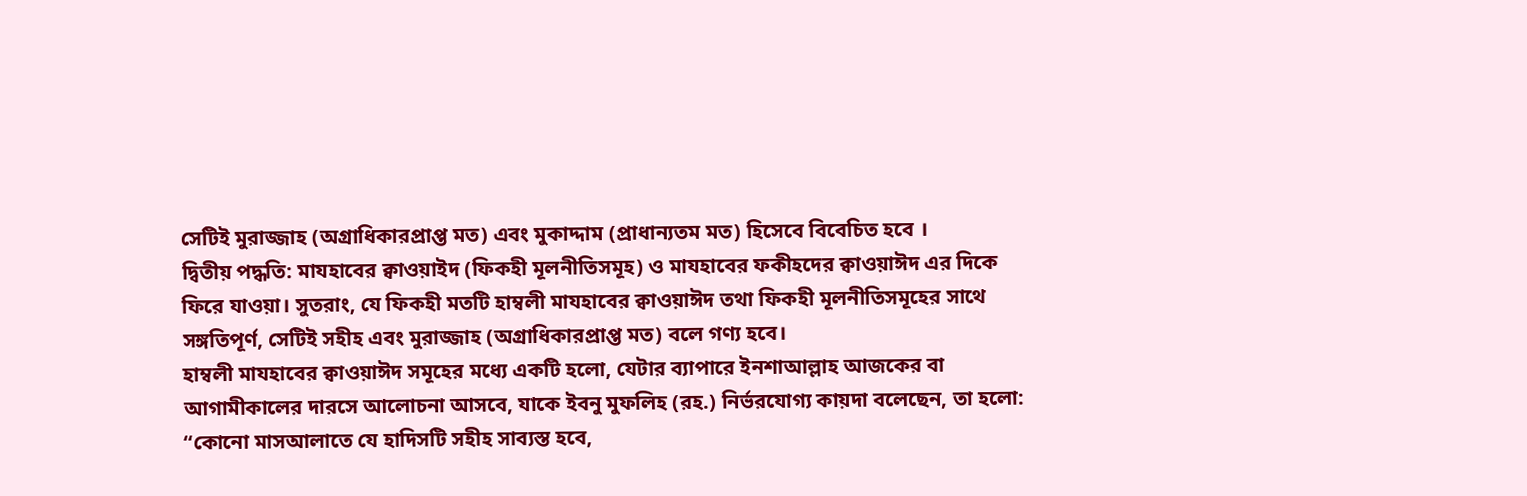সেটিই মুরাজ্জাহ (অগ্রাধিকারপ্রাপ্ত মত) এবং মুকাদ্দাম (প্রাধান্যতম মত) হিসেবে বিবেচিত হবে ।
দ্বিতীয় পদ্ধতি: মাযহাবের ক্বাওয়াইদ (ফিকহী মূলনীতিসমূহ) ও মাযহাবের ফকীহদের ক্বাওয়াঈদ এর দিকে ফিরে যাওয়া। সুতরাং, যে ফিকহী মতটি হাম্বলী মাযহাবের ক্বাওয়াঈদ তথা ফিকহী মূলনীতিসমূহের সাথে সঙ্গতিপূর্ণ, সেটিই সহীহ এবং মুরাজ্জাহ (অগ্রাধিকারপ্রাপ্ত মত) বলে গণ্য হবে।
হাম্বলী মাযহাবের ক্বাওয়াঈদ সমূহের মধ্যে একটি হলো, যেটার ব্যাপারে ইনশাআল্লাহ আজকের বা আগামীকালের দারসে আলোচনা আসবে, যাকে ইবনু মুফলিহ (রহ.) নির্ভরযোগ্য কায়দা বলেছেন, তা হলো:
“কোনো মাসআলাতে যে হাদিসটি সহীহ সাব্যস্ত হবে,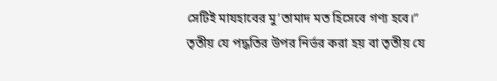সেটিই মাযহাবের মু’তামাদ মত হিসেবে গণ্য হবে।”
তৃতীয় যে পদ্ধতির উপর নির্ভর করা হয় বা তৃতীয় যে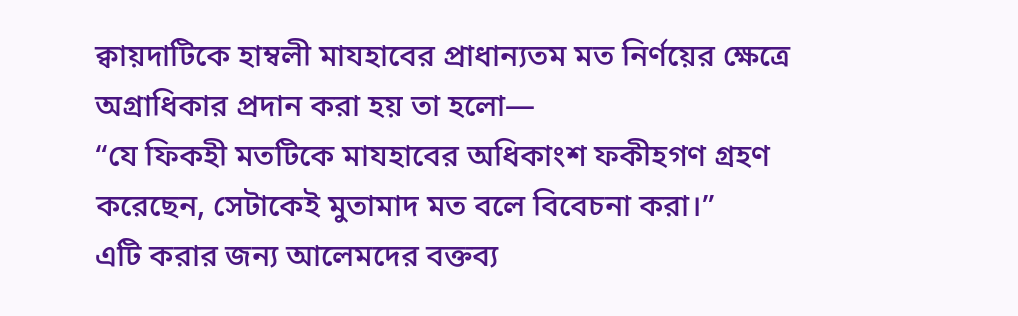ক্বায়দাটিকে হাম্বলী মাযহাবের প্রাধান্যতম মত নির্ণয়ের ক্ষেত্রে অগ্রাধিকার প্রদান করা হয় তা হলো—
“যে ফিকহী মতটিকে মাযহাবের অধিকাংশ ফকীহগণ গ্রহণ করেছেন, সেটাকেই মুতামাদ মত বলে বিবেচনা করা।”
এটি করার জন্য আলেমদের বক্তব্য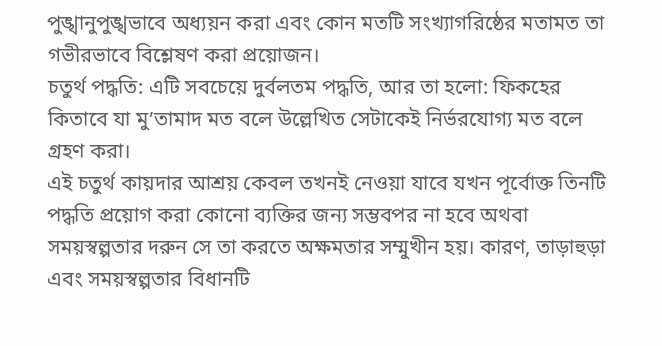পুঙ্খানুপুঙ্খভাবে অধ্যয়ন করা এবং কোন মতটি সংখ্যাগরিষ্ঠের মতামত তা গভীরভাবে বিশ্লেষণ করা প্রয়োজন।
চতুর্থ পদ্ধতি: এটি সবচেয়ে দুর্বলতম পদ্ধতি, আর তা হলো: ফিকহের কিতাবে যা মু’তামাদ মত বলে উল্লেখিত সেটাকেই নির্ভরযোগ্য মত বলে গ্রহণ করা।
এই চতুর্থ কায়দার আশ্রয় কেবল তখনই নেওয়া যাবে যখন পূর্বোক্ত তিনটি পদ্ধতি প্রয়োগ করা কোনো ব্যক্তির জন্য সম্ভবপর না হবে অথবা সময়স্বল্পতার দরুন সে তা করতে অক্ষমতার সম্মুখীন হয়। কারণ, তাড়াহুড়া এবং সময়স্বল্পতার বিধানটি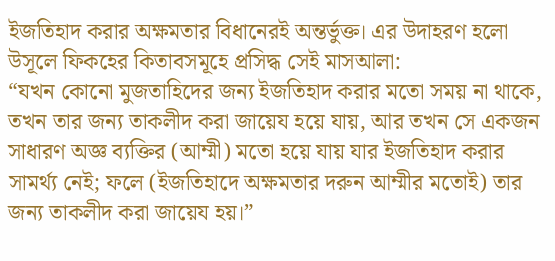ইজতিহাদ করার অক্ষমতার বিধানেরই অন্তর্ভুক্ত। এর উদাহরণ হলো উসূলে ফিকহের কিতাবসমূহে প্রসিদ্ধ সেই মাসআলা:
“যখন কোনো মুজতাহিদের জন্য ইজতিহাদ করার মতো সময় না থাকে, তখন তার জন্য তাকলীদ করা জায়েয হয়ে যায়, আর তখন সে একজন সাধারণ অজ্ঞ ব্যক্তির (আম্মী) মতো হয়ে যায় যার ইজতিহাদ করার সামর্থ্য নেই; ফলে (ইজতিহাদে অক্ষমতার দরুন আম্মীর মতোই) তার জন্য তাকলীদ করা জায়েয হয়।”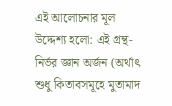এই আলোচনার মূল উদ্দেশ্য হলো: এই গ্রন্থ-নির্ভর জ্ঞান অর্জন (অর্থাৎ শুধু কিতাবসমূহে মুতামাদ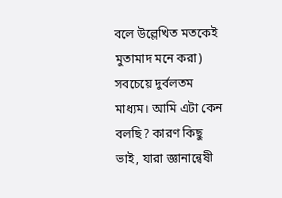বলে উল্লেখিত মতকেই মুতামাদ মনে করা) সবচেয়ে দুর্বলতম মাধ্যম। আমি এটা কেন বলছি? কারণ কিছু ভাই, যারা জ্ঞানান্বেষী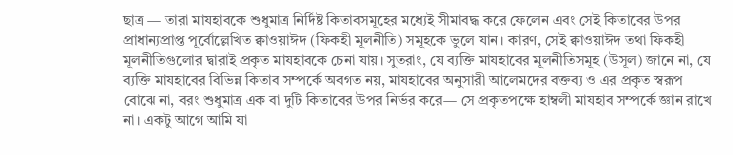ছাত্র — তারা মাযহাবকে শুধুমাত্র নির্দিষ্ট কিতাবসমূহের মধ্যেই সীমাবদ্ধ করে ফেলেন এবং সেই কিতাবের উপর প্রাধান্যপ্রাপ্ত পূর্বোল্লেখিত ক্বাওয়াঈদ (ফিকহী মূলনীতি) সমূহকে ভুলে যান। কারণ, সেই ক্বাওয়াঈদ তথা ফিকহী মূলনীতিগুলোর দ্বারাই প্রকৃত মাযহাবকে চেনা যায়। সুতরাং, যে ব্যক্তি মাযহাবের মূলনীতিসমূহ (উসূল) জানে না, যে ব্যক্তি মাযহাবের বিভিন্ন কিতাব সম্পর্কে অবগত নয়, মাযহাবের অনুসারী আলেমদের বক্তব্য ও এর প্রকৃত স্বরূপ বোঝে না, বরং শুধুমাত্র এক বা দুটি কিতাবের উপর নির্ভর করে— সে প্রকৃতপক্ষে হাম্বলী মাযহাব সম্পর্কে জ্ঞান রাখে না। একটু আগে আমি যা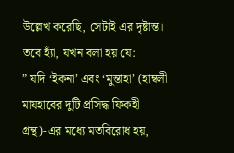উল্লেখ করেছি, সেটাই এর দৃষ্টান্ত। তবে হ্যাঁ, যখন বলা হয় যে:
” যদি ‘ইকনা’ এবং ‘মুন্তাহা’ (হাম্বলী মাযহাবের দুটি প্রসিদ্ধ ফিকহী গ্রন্থ)-এর মধ্যে মতবিরোধ হয়,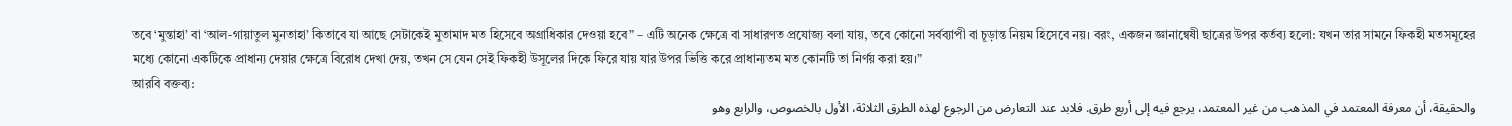তবে ‘মুন্তাহা’ বা ‘আল-গায়াতুল মুনতাহা’ কিতাবে যা আছে সেটাকেই মুতামাদ মত হিসেবে অগ্রাধিকার দেওয়া হবে” – এটি অনেক ক্ষেত্রে বা সাধারণত প্রযোজ্য বলা যায়, তবে কোনো সর্বব্যাপী বা চূড়ান্ত নিয়ম হিসেবে নয়। বরং, একজন জ্ঞানান্বেষী ছাত্রের উপর কর্তব্য হলো: যখন তার সামনে ফিকহী মতসমূহের মধ্যে কোনো একটিকে প্রাধান্য দেয়ার ক্ষেত্রে বিরোধ দেখা দেয়, তখন সে যেন সেই ফিকহী উসূলের দিকে ফিরে যায় যার উপর ভিত্তি করে প্রাধান্যতম মত কোনটি তা নির্ণয় করা হয়।”
আরবি বক্তব্য:
والحقيقة، أن معرفة المعتمد في المذهب من غير المعتمد، يرجع فيه إلى أربع طرق. فلابد عند التعارض من الرجوع لهذه الطرق الثلاثة، الأول بالخصوص، والرابع وهو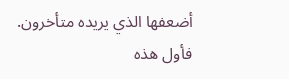أضعفها الذي يريده متأخرون. فأول هذه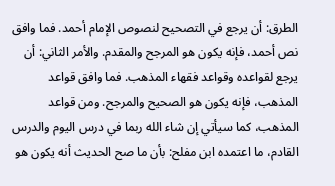الطرق: أن يرجع في التصحيح لنصوص الإمام أحمد. فما وافق نص أحمد، فإنه يكون هو المرجح والمقدم. والأمر الثاني: أن يرجع لقواعده وقواعد فقهاء المذهب. فما وافق قواعد المذهب، فإنه يكون هو الصحيح والمرجح. ومن قواعد المذهب، كما سيأتي إن شاء الله ربما في درس اليوم والدرس القادم، ما اعتمده ابن مفلح: بأن ما صح الحديث أنه يكون هو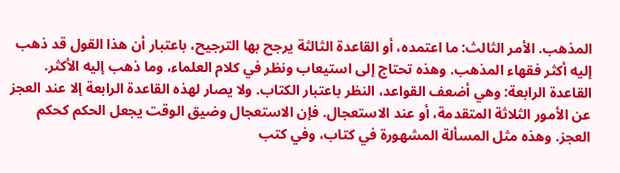المذهب. الأمر الثالث: ما اعتمده، أو القاعدة الثالثة يرجح بها الترجيح، باعتبار أن هذا القول قد ذهب إليه أكثر فقهاء المذهب. وهذه تحتاج إلى استيعاب ونظر في كلام العلماء، وما ذهب إليه الأكثر. القاعدة الرابعة: وهي أضعف القواعد، النظر باعتبار الكتاب. ولا يصار لهذه القاعدة الرابعة إلا عند العجز عن الأمور الثلاثة المتقدمة، أو عند الاستعجال. فإن الاستعجال وضيق الوقت يجعل الحكم كحكم العجز. وهذه مثل المسألة المشهورة في كتاب، وفي كتب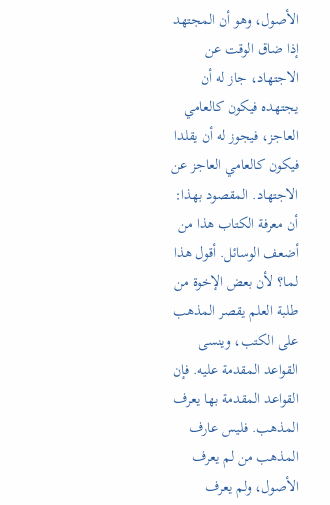الأصول، وهو أن المجتهد إذا ضاق الوقت عن الاجتهاد، جاز له أن يجتهده فيكون كالعامي العاجز، فيجوز له أن يقلدا فيكون كالعامي العاجز عن الاجتهاد. المقصود بهذا: أن معرفة الكتاب هذا من أضعف الوسائل. أقول هذا لما؟ لأن بعض الإخوة من طلبة العلم يقصر المذهب على الكتب، وينسى القواعد المقدمة عليه. فإن القواعد المقدمة بها يعرف المذهب. فليس عارف المذهب من لم يعرف الأصول، ولم يعرف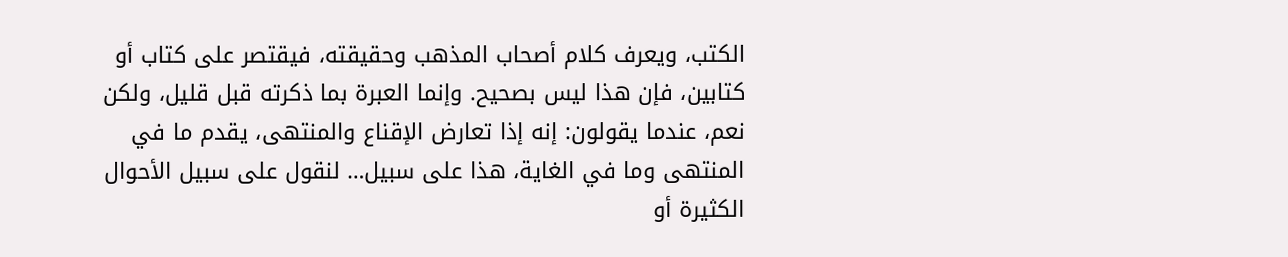الكتب، ويعرف كلام أصحاب المذهب وحقيقته، فيقتصر على كتاب أو كتابين، فإن هذا ليس بصحيح. وإنما العبرة بما ذكرته قبل قليل، ولكن نعم، عندما يقولون: إنه إذا تعارض الإقناع والمنتهى، يقدم ما في المنتهى وما في الغاية، هذا على سبيل… لنقول على سبيل الأحوال الكثيرة أو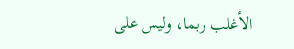الأغلب ربما، وليس على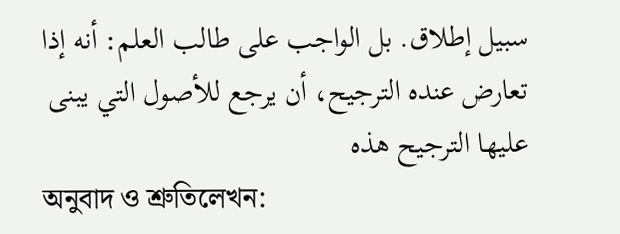سبيل إطلاق. بل الواجب على طالب العلم: أنه إذا تعارض عنده الترجيح، أن يرجع للأصول التي يبنى عليها الترجيح هذه
অনুবাদ ও শ্রুতিলেখন: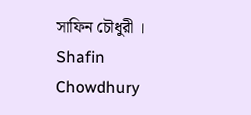সাফিন চৌধুরী । Shafin Chowdhury